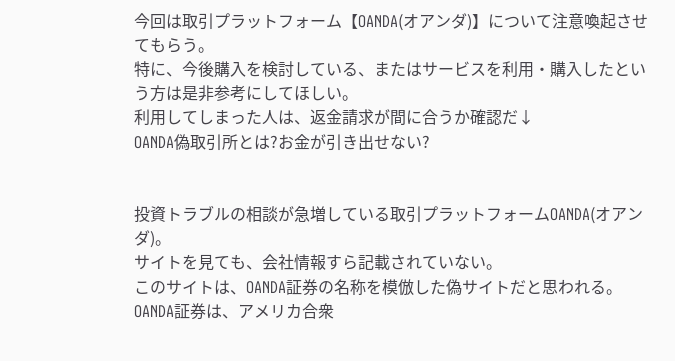今回は取引プラットフォーム【OANDA(オアンダ)】について注意喚起させてもらう。
特に、今後購入を検討している、またはサービスを利用・購入したという方は是非参考にしてほしい。
利用してしまった人は、返金請求が間に合うか確認だ↓
OANDA偽取引所とは?お金が引き出せない?


投資トラブルの相談が急増している取引プラットフォームOANDA(オアンダ)。
サイトを見ても、会社情報すら記載されていない。
このサイトは、OANDA証券の名称を模倣した偽サイトだと思われる。
OANDA証券は、アメリカ合衆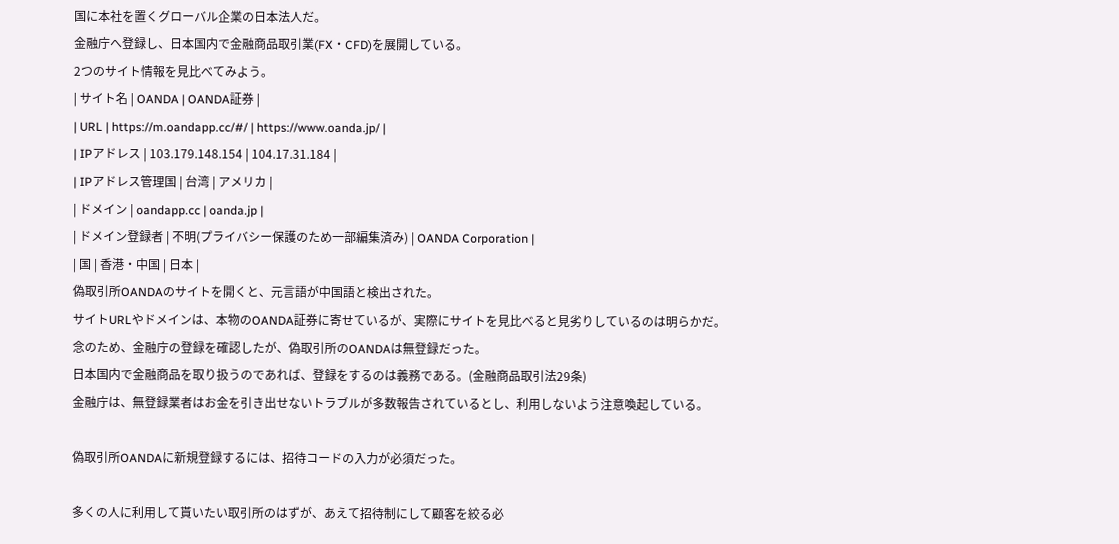国に本社を置くグローバル企業の日本法人だ。
金融庁へ登録し、日本国内で金融商品取引業(FX・CFD)を展開している。
2つのサイト情報を見比べてみよう。
| サイト名 | OANDA | OANDA証券 |
| URL | https://m.oandapp.cc/#/ | https://www.oanda.jp/ |
| IPアドレス | 103.179.148.154 | 104.17.31.184 |
| IPアドレス管理国 | 台湾 | アメリカ |
| ドメイン | oandapp.cc | oanda.jp |
| ドメイン登録者 | 不明(プライバシー保護のため一部編集済み) | OANDA Corporation |
| 国 | 香港・中国 | 日本 |
偽取引所OANDAのサイトを開くと、元言語が中国語と検出された。
サイトURLやドメインは、本物のOANDA証券に寄せているが、実際にサイトを見比べると見劣りしているのは明らかだ。
念のため、金融庁の登録を確認したが、偽取引所のOANDAは無登録だった。
日本国内で金融商品を取り扱うのであれば、登録をするのは義務である。(金融商品取引法29条)
金融庁は、無登録業者はお金を引き出せないトラブルが多数報告されているとし、利用しないよう注意喚起している。

偽取引所OANDAに新規登録するには、招待コードの入力が必須だった。

多くの人に利用して貰いたい取引所のはずが、あえて招待制にして顧客を絞る必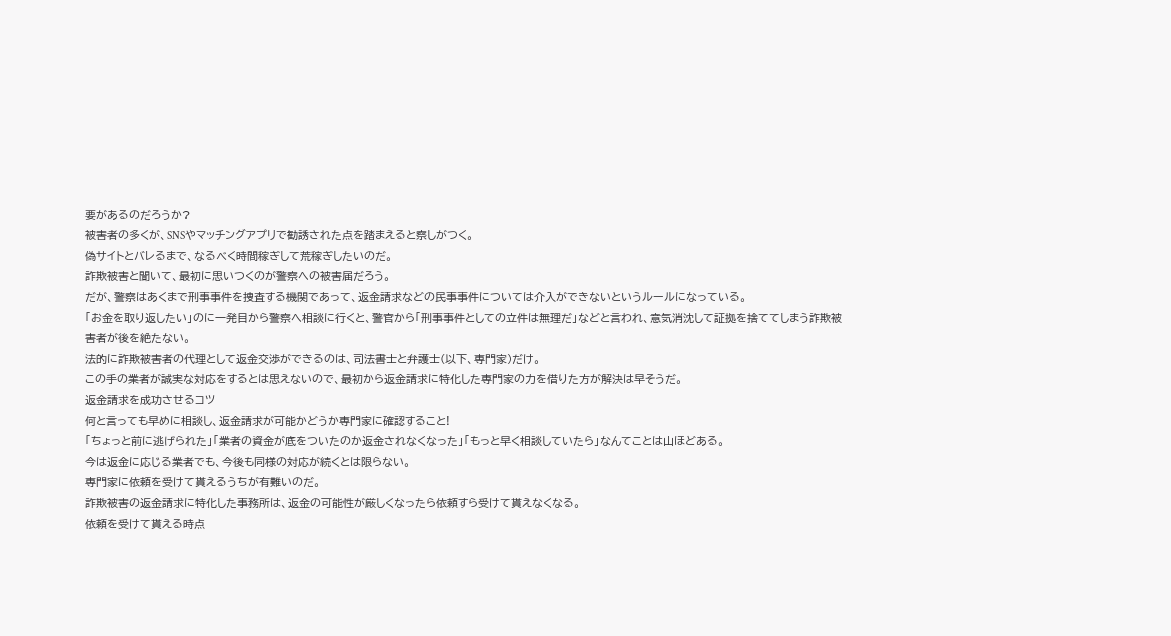要があるのだろうか?
被害者の多くが、SNSやマッチングアプリで勧誘された点を踏まえると察しがつく。
偽サイトとバレるまで、なるべく時間稼ぎして荒稼ぎしたいのだ。
詐欺被害と聞いて、最初に思いつくのが警察への被害届だろう。
だが、警察はあくまで刑事事件を捜査する機関であって、返金請求などの民事事件については介入ができないというルールになっている。
「お金を取り返したい」のに一発目から警察へ相談に行くと、警官から「刑事事件としての立件は無理だ」などと言われ、意気消沈して証拠を捨ててしまう詐欺被害者が後を絶たない。
法的に詐欺被害者の代理として返金交渉ができるのは、司法書士と弁護士(以下、専門家)だけ。
この手の業者が誠実な対応をするとは思えないので、最初から返金請求に特化した専門家の力を借りた方が解決は早そうだ。
返金請求を成功させるコツ
何と言っても早めに相談し、返金請求が可能かどうか専門家に確認すること!
「ちょっと前に逃げられた」「業者の資金が底をついたのか返金されなくなった」「もっと早く相談していたら」なんてことは山ほどある。
今は返金に応じる業者でも、今後も同様の対応が続くとは限らない。
専門家に依頼を受けて貰えるうちが有難いのだ。
詐欺被害の返金請求に特化した事務所は、返金の可能性が厳しくなったら依頼すら受けて貰えなくなる。
依頼を受けて貰える時点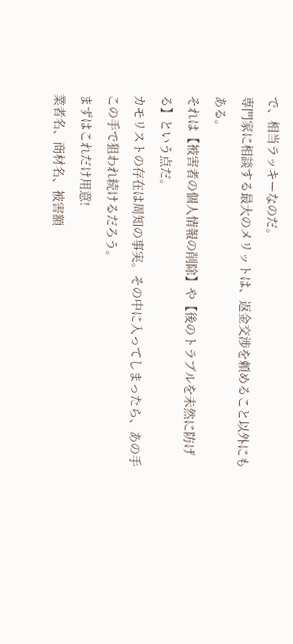で、相当ラッキーなのだ。
専門家に相談する最大のメリットは、返金交渉を頼めること以外にもある。
それは【被害者の個人情報の削除】や【後のトラブルを未然に防げる】という点だ。
カモリストの存在は周知の事実。その中に入ってしまったら、あの手この手で狙われ続けるだろう。
まずはこれだけ用意!
業者名、商材名、被害額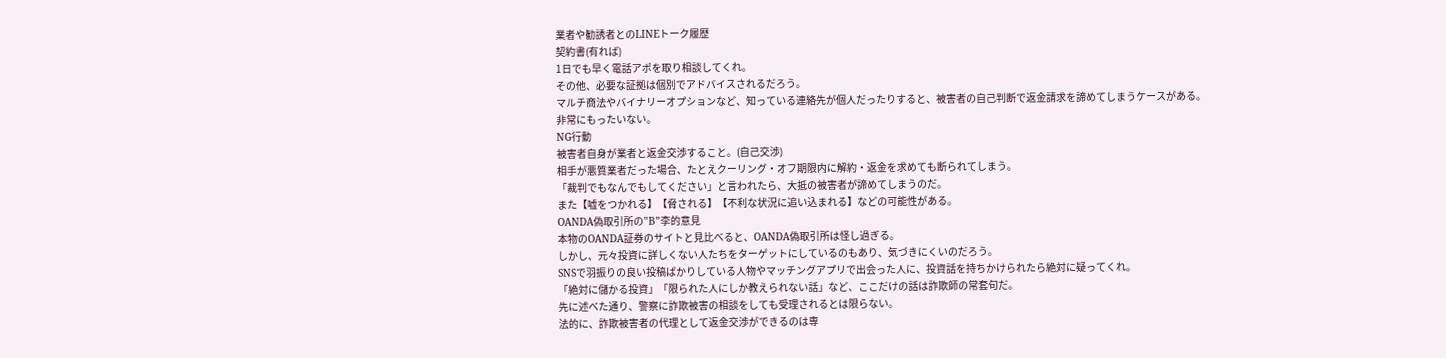業者や勧誘者とのLINEトーク履歴
契約書(有れば)
1日でも早く電話アポを取り相談してくれ。
その他、必要な証拠は個別でアドバイスされるだろう。
マルチ商法やバイナリーオプションなど、知っている連絡先が個人だったりすると、被害者の自己判断で返金請求を諦めてしまうケースがある。
非常にもったいない。
NG行動
被害者自身が業者と返金交渉すること。(自己交渉)
相手が悪質業者だった場合、たとえクーリング・オフ期限内に解約・返金を求めても断られてしまう。
「裁判でもなんでもしてください」と言われたら、大抵の被害者が諦めてしまうのだ。
また【嘘をつかれる】【脅される】【不利な状況に追い込まれる】などの可能性がある。
OANDA偽取引所の”B”李的意見
本物のOANDA証券のサイトと見比べると、OANDA偽取引所は怪し過ぎる。
しかし、元々投資に詳しくない人たちをターゲットにしているのもあり、気づきにくいのだろう。
SNSで羽振りの良い投稿ばかりしている人物やマッチングアプリで出会った人に、投資話を持ちかけられたら絶対に疑ってくれ。
「絶対に儲かる投資」「限られた人にしか教えられない話」など、ここだけの話は詐欺師の常套句だ。
先に述べた通り、警察に詐欺被害の相談をしても受理されるとは限らない。
法的に、詐欺被害者の代理として返金交渉ができるのは専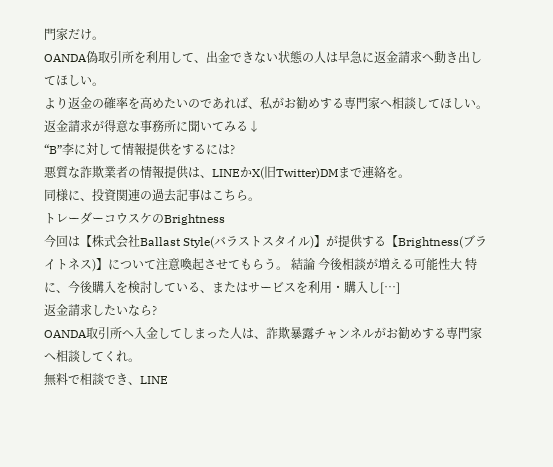門家だけ。
OANDA偽取引所を利用して、出金できない状態の人は早急に返金請求へ動き出してほしい。
より返金の確率を高めたいのであれば、私がお勧めする専門家へ相談してほしい。
返金請求が得意な事務所に聞いてみる↓
“B”李に対して情報提供をするには?
悪質な詐欺業者の情報提供は、LINEかX(旧Twitter)DMまで連絡を。
同様に、投資関連の過去記事はこちら。
トレーダーコウスケのBrightness
今回は【株式会社Ballast Style(バラストスタイル)】が提供する【Brightness(ブライトネス)】について注意喚起させてもらう。 結論 今後相談が増える可能性大 特に、今後購入を検討している、またはサービスを利用・購入し[…]
返金請求したいなら?
OANDA取引所へ入金してしまった人は、詐欺暴露チャンネルがお勧めする専門家へ相談してくれ。
無料で相談でき、LINE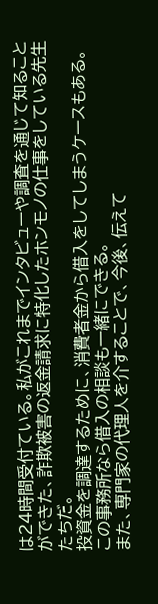は24時間受付ている。私がこれまでインタビューや調査を通じて知ることができた、詐欺被害の返金請求に特化したホンモノの仕事をしている先生たちだ。
投資金を調達するために、消費者金から借入をしてしまうケースもある。
この事務所なら借入の相談も一緒にできる。
また、専門家の代理人を介することで、今後、伝えて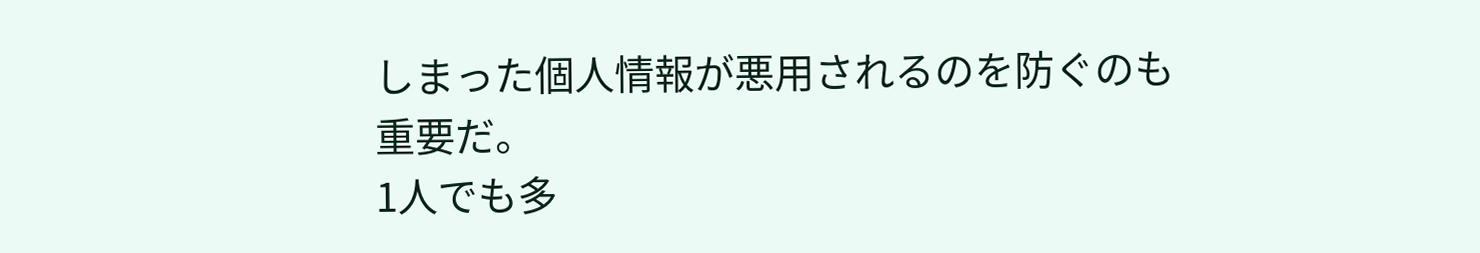しまった個人情報が悪用されるのを防ぐのも重要だ。
1人でも多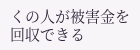くの人が被害金を回収できる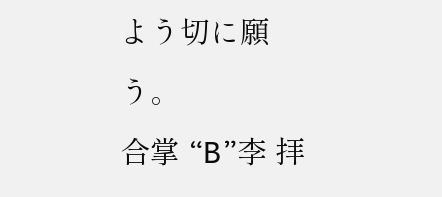よう切に願う。
合掌 “B”李 拝